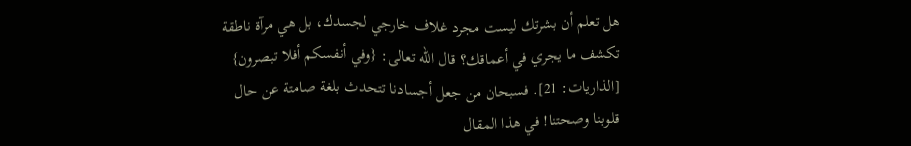هل تعلم أن بشرتك ليست مجرد غلاف خارجي لجسدك، بل هي مرآة ناطقة تكشف ما يجري في أعماقك؟ قال الله تعالى: {وفي أنفسكم أفلا تبصرون} [الذاريات: 21]. فسبحان من جعل أجسادنا تتحدث بلغة صامتة عن حال قلوبنا وصحتنا! في هذا المقال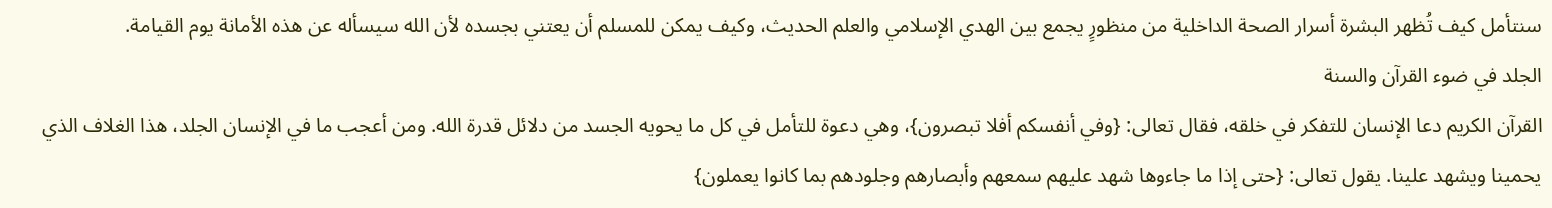سنتأمل كيف تُظهر البشرة أسرار الصحة الداخلية من منظورٍ يجمع بين الهدي الإسلامي والعلم الحديث، وكيف يمكن للمسلم أن يعتني بجسده لأن الله سيسأله عن هذه الأمانة يوم القيامة.
الجلد في ضوء القرآن والسنة
القرآن الكريم دعا الإنسان للتفكر في خلقه، فقال تعالى: {وفي أنفسكم أفلا تبصرون}، وهي دعوة للتأمل في كل ما يحويه الجسد من دلائل قدرة الله. ومن أعجب ما في الإنسان الجلد، هذا الغلاف الذي يحمينا ويشهد علينا. يقول تعالى: {حتى إذا ما جاءوها شهد عليهم سمعهم وأبصارهم وجلودهم بما كانوا يعملون}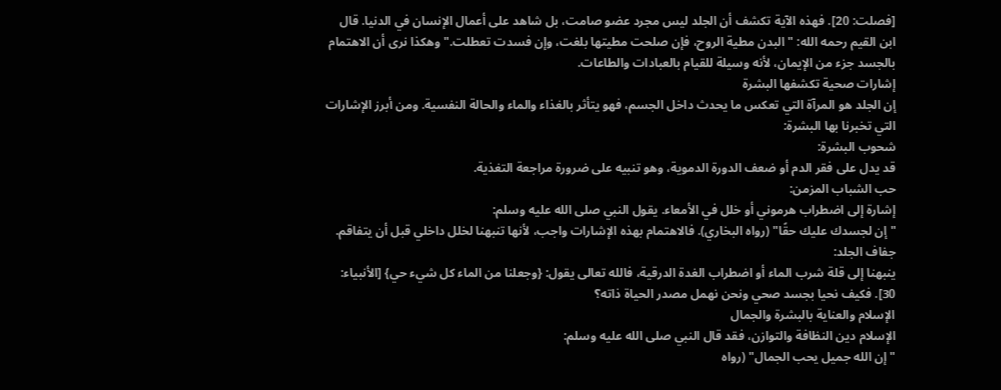[فصلت: 20]. فهذه الآية تكشف أن الجلد ليس مجرد عضو صامت، بل شاهد على أعمال الإنسان في الدنيا. قال ابن القيم رحمه الله: "البدن مطية الروح، فإن صلحت مطيتها بلغت، وإن فسدت تعطلت." وهكذا نرى أن الاهتمام بالجسد جزء من الإيمان، لأنه وسيلة للقيام بالعبادات والطاعات.
إشارات صحية تكشفها البشرة
إن الجلد هو المرآة التي تعكس ما يحدث داخل الجسم، فهو يتأثر بالغذاء والماء والحالة النفسية. ومن أبرز الإشارات التي تخبرنا بها البشرة:
شحوب البشرة:
قد يدل على فقر الدم أو ضعف الدورة الدموية، وهو تنبيه على ضرورة مراجعة التغذية.
حب الشباب المزمن:
إشارة إلى اضطراب هرموني أو خلل في الأمعاء. يقول النبي صلى الله عليه وسلم:
"إن لجسدك عليك حقًا" (رواه البخاري). فالاهتمام بهذه الإشارات واجب، لأنها تنبهنا لخلل داخلي قبل أن يتفاقم.
جفاف الجلد:
ينبهنا إلى قلة شرب الماء أو اضطراب الغدة الدرقية، فالله تعالى يقول: {وجعلنا من الماء كل شيء حي} [الأنبياء: 30]. فكيف نحيا بجسد صحي ونحن نهمل مصدر الحياة ذاته؟
الإسلام والعناية بالبشرة والجمال
الإسلام دين النظافة والتوازن، فقد قال النبي صلى الله عليه وسلم:
"إن الله جميل يحب الجمال" (رواه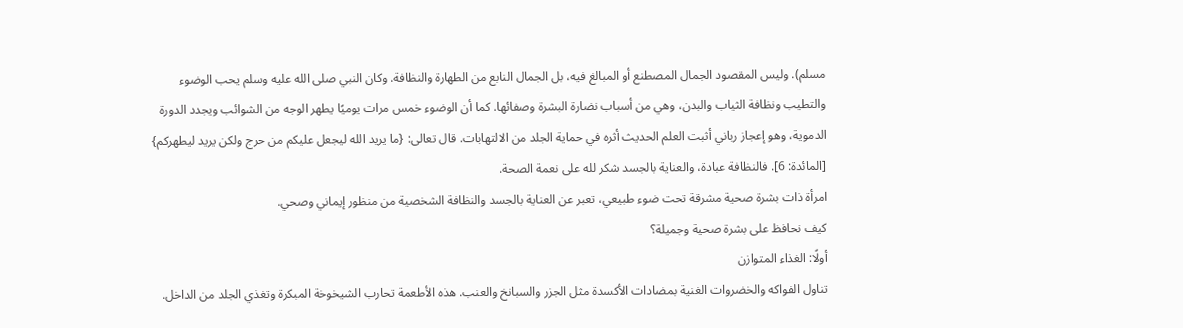مسلم). وليس المقصود الجمال المصطنع أو المبالغ فيه، بل الجمال النابع من الطهارة والنظافة. وكان النبي صلى الله عليه وسلم يحب الوضوء والتطيب ونظافة الثياب والبدن، وهي من أسباب نضارة البشرة وصفائها. كما أن الوضوء خمس مرات يوميًا يطهر الوجه من الشوائب ويجدد الدورة الدموية، وهو إعجاز رباني أثبت العلم الحديث أثره في حماية الجلد من الالتهابات. قال تعالى: {ما يريد الله ليجعل عليكم من حرج ولكن يريد ليطهركم} [المائدة: 6]. فالنظافة عبادة، والعناية بالجسد شكر لله على نعمة الصحة.
امرأة ذات بشرة صحية مشرقة تحت ضوء طبيعي، تعبر عن العناية بالجسد والنظافة الشخصية من منظور إيماني وصحي.
كيف نحافظ على بشرة صحية وجميلة؟
أولًا: الغذاء المتوازن
تناول الفواكه والخضروات الغنية بمضادات الأكسدة مثل الجزر والسبانخ والعنب. هذه الأطعمة تحارب الشيخوخة المبكرة وتغذي الجلد من الداخل.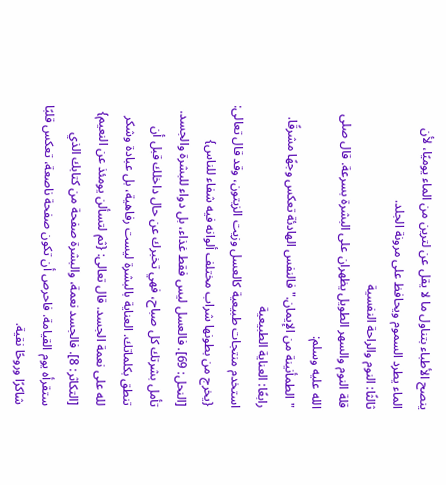ينصح الأطباء بتناول ما لا يقل عن لترين من الماء يوميًا، لأن الماء يطرد السموم ويحافظ على مرونة الجلد.
ثالثًا: النوم والراحة النفسية
قلة النوم والسهر الطويل يظهران على البشرة بسرعة. قال صلى الله عليه وسلم:
"الطمأنينة من الإيمان." فالنفس الهادئة تعكس وجهًا مشرقًا.
رابعًا: العناية الطبيعية
استخدم منتجات طبيعية كالعسل وزيت الزيتون، وقد قال تعالى: {يخرج من بطونها شراب مختلف ألوانه فيه شفاء للناس} [النحل: 69]. فالعسل ليس فقط غذاء، بل دواء للبشرة والجسد.
تأمل بشرتك كل صباح، فهي تخبرك عن حال داخلك قبل أن تنطق بكلماتك. العناية بالبشرة ليست رفاهية، بل عبادة وشكر لله على نعمة الجسد. قال تعالى: {ثم لتسألن يومئذ عن النعيم} [التكاثر: 8]. فالجسد نعمة، والبشرة صفحة من كتابك الذي ستقرأه يوم القيامة. فاحرص أن تكون صفحة ناصعة، تعكس قلبًا شاكرًا وروحًا نقية.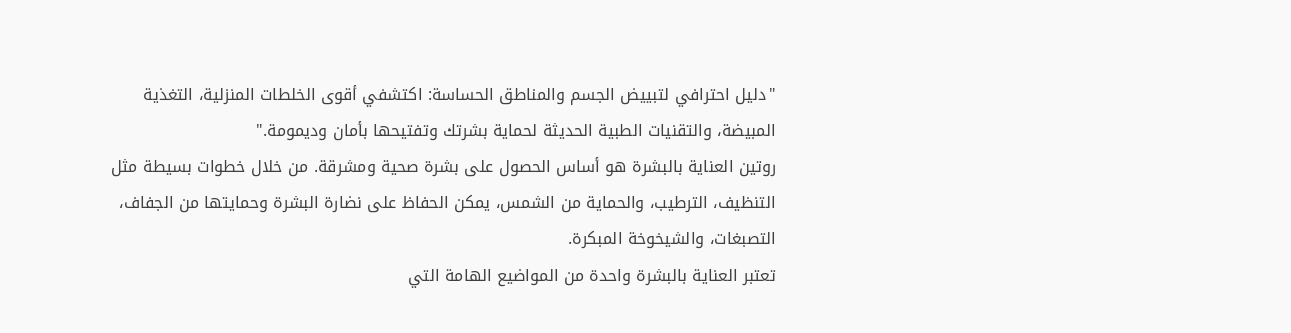"دليل احترافي لتبييض الجسم والمناطق الحساسة: اكتشفي أقوى الخلطات المنزلية، التغذية المبيضة، والتقنيات الطبية الحديثة لحماية بشرتك وتفتيحها بأمان وديمومة."
روتين العناية بالبشرة هو أساس الحصول على بشرة صحية ومشرقة. من خلال خطوات بسيطة مثل التنظيف، الترطيب، والحماية من الشمس، يمكن الحفاظ على نضارة البشرة وحمايتها من الجفاف، التصبغات، والشيخوخة المبكرة.
تعتبر العناية بالبشرة واحدة من المواضيع الهامة التي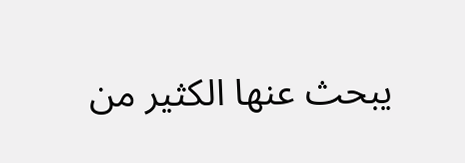يبحث عنها الكثير من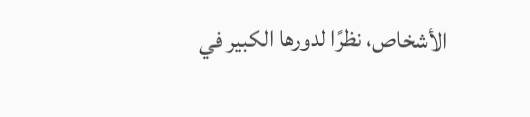الأشخاص، نظرًا لدورها الكبير في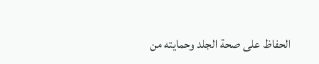الحفاظ على صحة الجلد وحمايته من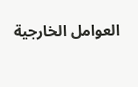العوامل الخارجية